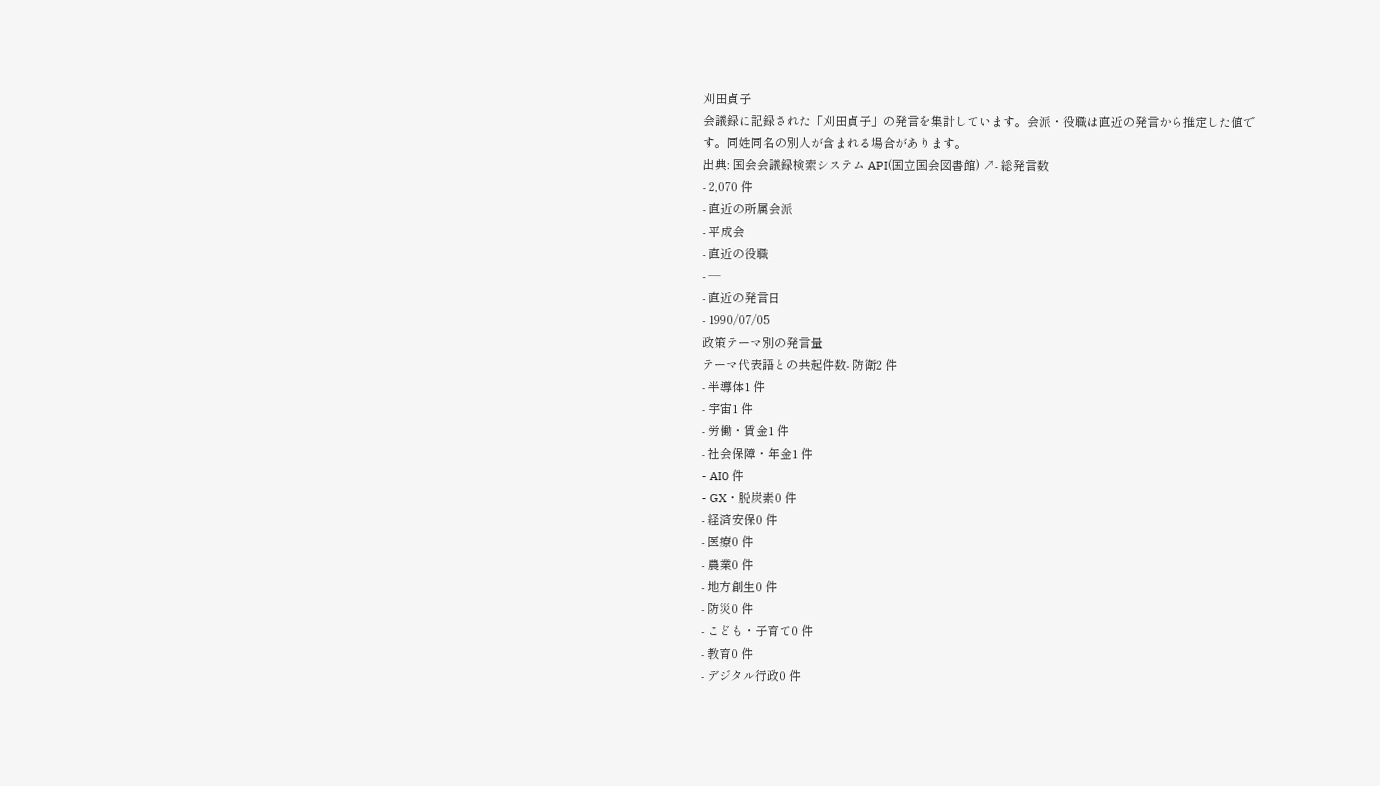刈田貞子
会議録に記録された「刈田貞子」の発言を集計しています。会派・役職は直近の発言から推定した値です。同姓同名の別人が含まれる場合があります。
出典: 国会会議録検索システム API(国立国会図書館) ↗- 総発言数
- 2,070 件
- 直近の所属会派
- 平成会
- 直近の役職
- —
- 直近の発言日
- 1990/07/05
政策テーマ別の発言量
テーマ代表語との共起件数- 防衛2 件
- 半導体1 件
- 宇宙1 件
- 労働・賃金1 件
- 社会保障・年金1 件
- AI0 件
- GX・脱炭素0 件
- 経済安保0 件
- 医療0 件
- 農業0 件
- 地方創生0 件
- 防災0 件
- こども・子育て0 件
- 教育0 件
- デジタル行政0 件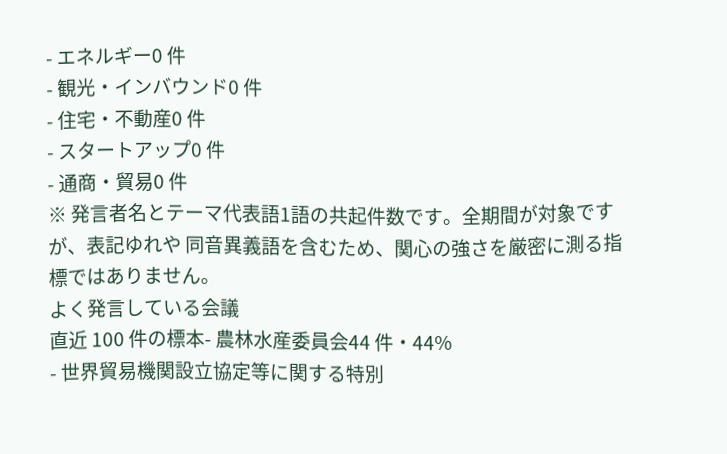- エネルギー0 件
- 観光・インバウンド0 件
- 住宅・不動産0 件
- スタートアップ0 件
- 通商・貿易0 件
※ 発言者名とテーマ代表語1語の共起件数です。全期間が対象ですが、表記ゆれや 同音異義語を含むため、関心の強さを厳密に測る指標ではありません。
よく発言している会議
直近 100 件の標本- 農林水産委員会44 件・44%
- 世界貿易機関設立協定等に関する特別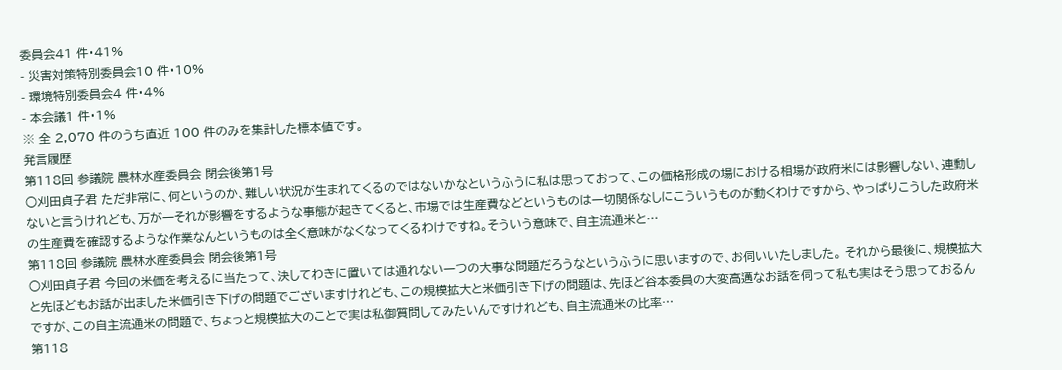委員会41 件・41%
- 災害対策特別委員会10 件・10%
- 環境特別委員会4 件・4%
- 本会議1 件・1%
※ 全 2,070 件のうち直近 100 件のみを集計した標本値です。
発言履歴
第118回 参議院 農林水産委員会 閉会後第1号
○刈田貞子君 ただ非常に、何というのか、難しい状況が生まれてくるのではないかなというふうに私は思っておって、この価格形成の場における相場が政府米には影響しない、連動しないと言うけれども、万が一それが影響をするような事態が起きてくると、市場では生産費などというものは一切関係なしにこういうものが動くわけですから、やっぱりこうした政府米の生産費を確認するような作業なんというものは全く意味がなくなってくるわけですね。そういう意味で、自主流通米と…
第118回 参議院 農林水産委員会 閉会後第1号
○刈田貞子君 今回の米価を考えるに当たって、決してわきに置いては通れない一つの大事な問題だろうなというふうに思いますので、お伺いいたしました。 それから最後に、規模拡大と先ほどもお話が出ました米価引き下げの問題でございますけれども、この規模拡大と米価引き下げの問題は、先ほど谷本委員の大変高邁なお話を伺って私も実はそう思っておるんですが、この自主流通米の問題で、ちょっと規模拡大のことで実は私御質問してみたいんですけれども、自主流通米の比率…
第118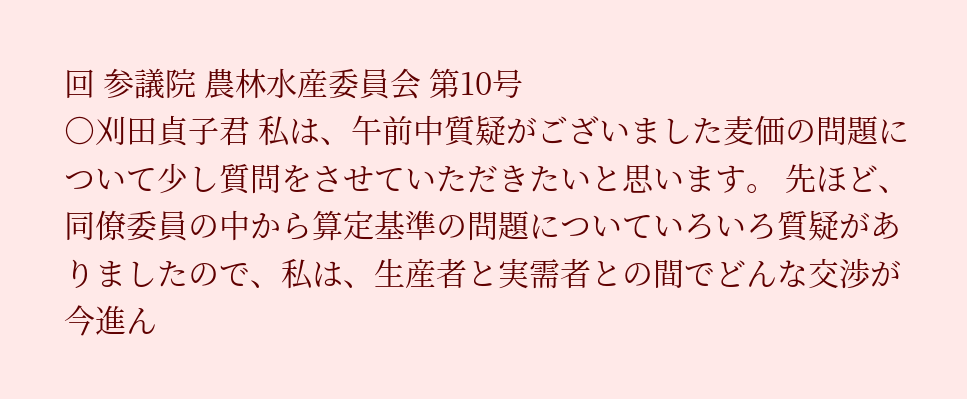回 参議院 農林水産委員会 第10号
○刈田貞子君 私は、午前中質疑がございました麦価の問題について少し質問をさせていただきたいと思います。 先ほど、同僚委員の中から算定基準の問題についていろいろ質疑がありましたので、私は、生産者と実需者との間でどんな交渉が今進ん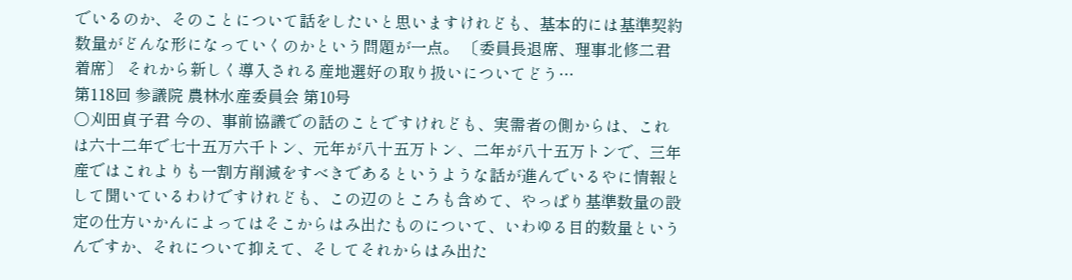でいるのか、そのことについて話をしたいと思いますけれども、基本的には基準契約数量がどんな形になっていくのかという問題が一点。 〔委員長退席、理事北修二君着席〕 それから新しく導入される産地選好の取り扱いについてどう…
第118回 参議院 農林水産委員会 第10号
○刈田貞子君 今の、事前協議での話のことですけれども、実需者の側からは、これは六十二年で七十五万六千トン、元年が八十五万トン、二年が八十五万トンで、三年産ではこれよりも一割方削減をすべきであるというような話が進んでいるやに情報として聞いているわけですけれども、この辺のところも含めて、やっぱり基準数量の設定の仕方いかんによってはそこからはみ出たものについて、いわゆる目的数量というんですか、それについて抑えて、そしてそれからはみ出た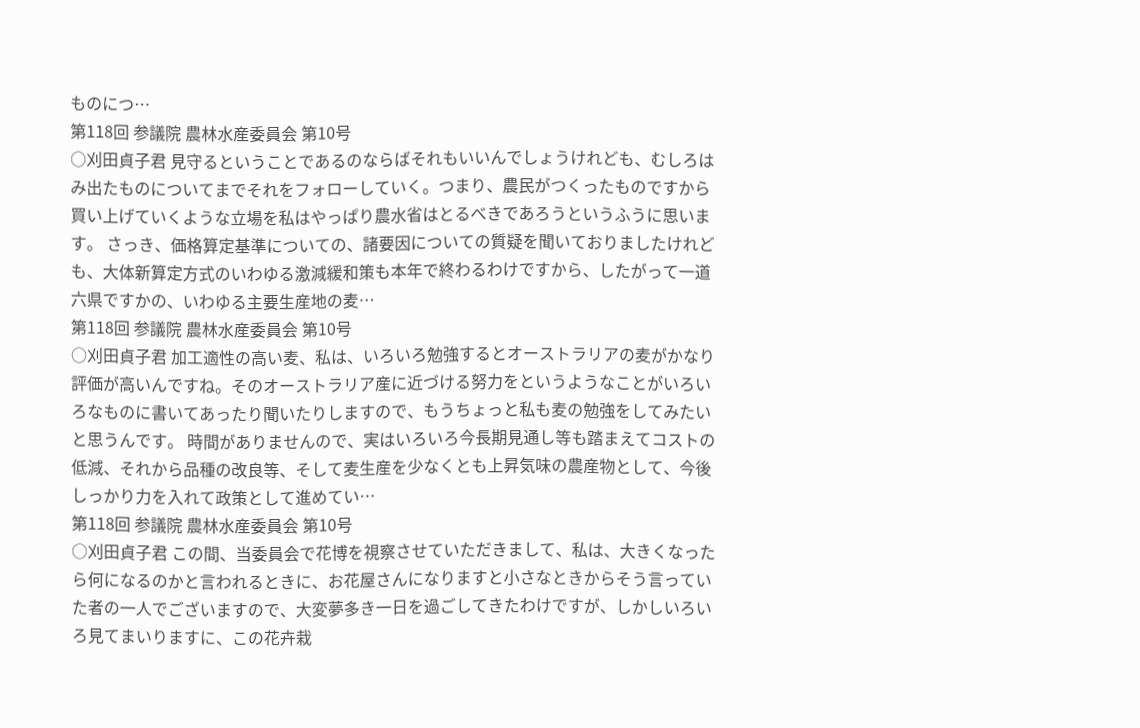ものにつ…
第118回 参議院 農林水産委員会 第10号
○刈田貞子君 見守るということであるのならばそれもいいんでしょうけれども、むしろはみ出たものについてまでそれをフォローしていく。つまり、農民がつくったものですから買い上げていくような立場を私はやっぱり農水省はとるべきであろうというふうに思います。 さっき、価格算定基準についての、諸要因についての質疑を聞いておりましたけれども、大体新算定方式のいわゆる激減緩和策も本年で終わるわけですから、したがって一道六県ですかの、いわゆる主要生産地の麦…
第118回 参議院 農林水産委員会 第10号
○刈田貞子君 加工適性の高い麦、私は、いろいろ勉強するとオーストラリアの麦がかなり評価が高いんですね。そのオーストラリア産に近づける努力をというようなことがいろいろなものに書いてあったり聞いたりしますので、もうちょっと私も麦の勉強をしてみたいと思うんです。 時間がありませんので、実はいろいろ今長期見通し等も踏まえてコストの低減、それから品種の改良等、そして麦生産を少なくとも上昇気味の農産物として、今後しっかり力を入れて政策として進めてい…
第118回 参議院 農林水産委員会 第10号
○刈田貞子君 この間、当委員会で花博を視察させていただきまして、私は、大きくなったら何になるのかと言われるときに、お花屋さんになりますと小さなときからそう言っていた者の一人でございますので、大変夢多き一日を過ごしてきたわけですが、しかしいろいろ見てまいりますに、この花卉栽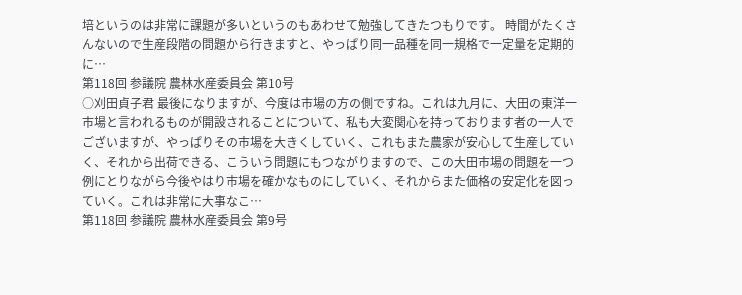培というのは非常に課題が多いというのもあわせて勉強してきたつもりです。 時間がたくさんないので生産段階の問題から行きますと、やっぱり同一品種を同一規格で一定量を定期的に…
第118回 参議院 農林水産委員会 第10号
○刈田貞子君 最後になりますが、今度は市場の方の側ですね。これは九月に、大田の東洋一市場と言われるものが開設されることについて、私も大変関心を持っております者の一人でございますが、やっぱりその市場を大きくしていく、これもまた農家が安心して生産していく、それから出荷できる、こういう問題にもつながりますので、この大田市場の問題を一つ例にとりながら今後やはり市場を確かなものにしていく、それからまた価格の安定化を図っていく。これは非常に大事なこ…
第118回 参議院 農林水産委員会 第9号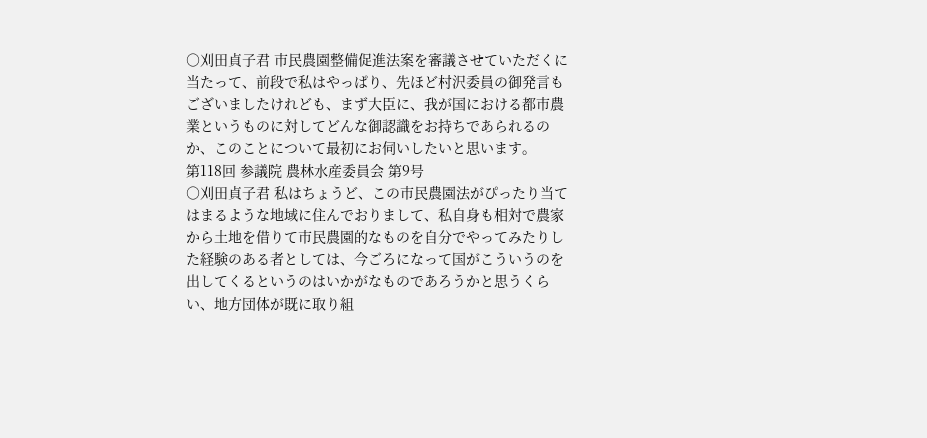○刈田貞子君 市民農園整備促進法案を審議させていただくに当たって、前段で私はやっぱり、先ほど村沢委員の御発言もございましたけれども、まず大臣に、我が国における都市農業というものに対してどんな御認識をお持ちであられるのか、このことについて最初にお伺いしたいと思います。
第118回 参議院 農林水産委員会 第9号
○刈田貞子君 私はちょうど、この市民農園法がぴったり当てはまるような地域に住んでおりまして、私自身も相対で農家から土地を借りて市民農園的なものを自分でやってみたりした経験のある者としては、今ごろになって国がこういうのを出してくるというのはいかがなものであろうかと思うくらい、地方団体が既に取り組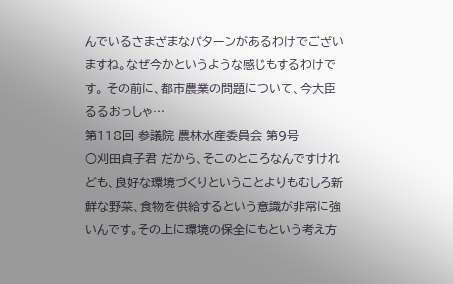んでいるさまざまなパターンがあるわけでございますね。なぜ今かというような感じもするわけです。 その前に、都市農業の問題について、今大臣るるおっしゃ…
第118回 参議院 農林水産委員会 第9号
○刈田貞子君 だから、そこのところなんですけれども、良好な環境づくりということよりもむしろ新鮮な野菜、食物を供給するという意識が非常に強いんです。その上に環境の保全にもという考え方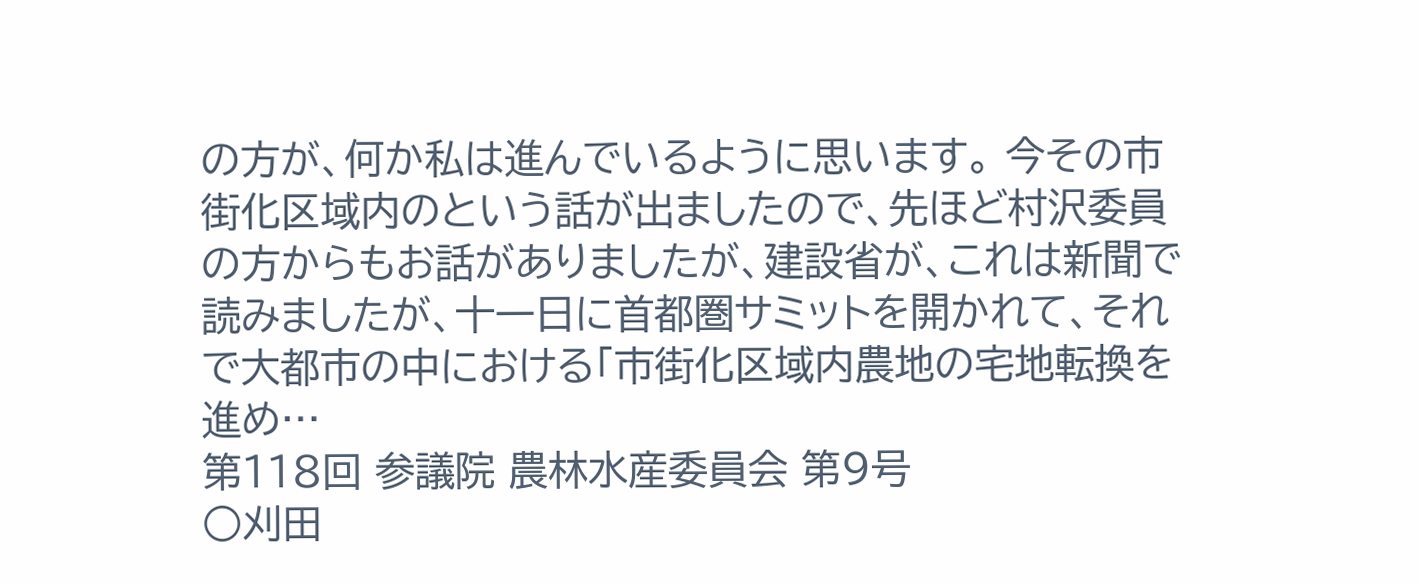の方が、何か私は進んでいるように思います。 今その市街化区域内のという話が出ましたので、先ほど村沢委員の方からもお話がありましたが、建設省が、これは新聞で読みましたが、十一日に首都圏サミットを開かれて、それで大都市の中における「市街化区域内農地の宅地転換を進め…
第118回 参議院 農林水産委員会 第9号
○刈田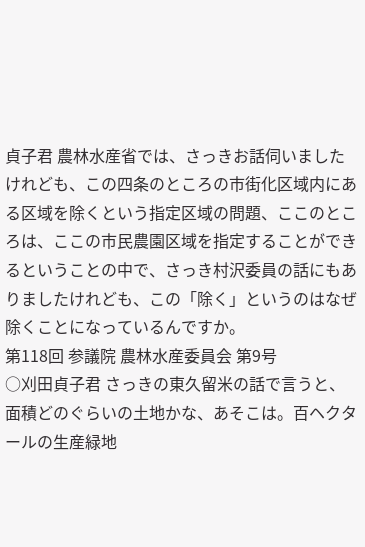貞子君 農林水産省では、さっきお話伺いましたけれども、この四条のところの市街化区域内にある区域を除くという指定区域の問題、ここのところは、ここの市民農園区域を指定することができるということの中で、さっき村沢委員の話にもありましたけれども、この「除く」というのはなぜ除くことになっているんですか。
第118回 参議院 農林水産委員会 第9号
○刈田貞子君 さっきの東久留米の話で言うと、面積どのぐらいの土地かな、あそこは。百ヘクタールの生産緑地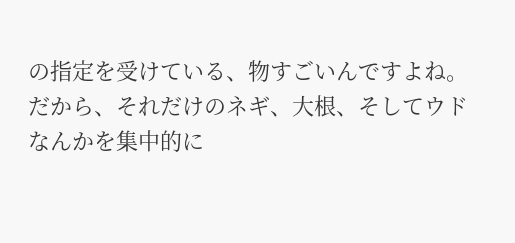の指定を受けている、物すごいんですよね。だから、それだけのネギ、大根、そしてウドなんかを集中的に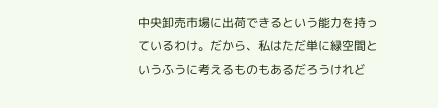中央卸売市場に出荷できるという能力を持っているわけ。だから、私はただ単に緑空間というふうに考えるものもあるだろうけれど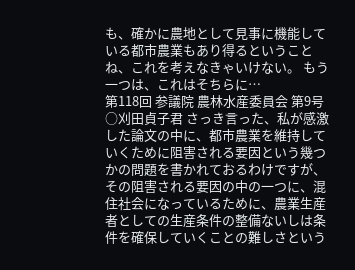も、確かに農地として見事に機能している都市農業もあり得るということね、これを考えなきゃいけない。 もう一つは、これはそちらに…
第118回 参議院 農林水産委員会 第9号
○刈田貞子君 さっき言った、私が感激した論文の中に、都市農業を維持していくために阻害される要因という幾つかの問題を書かれておるわけですが、その阻害される要因の中の一つに、混住社会になっているために、農業生産者としての生産条件の整備ないしは条件を確保していくことの難しさという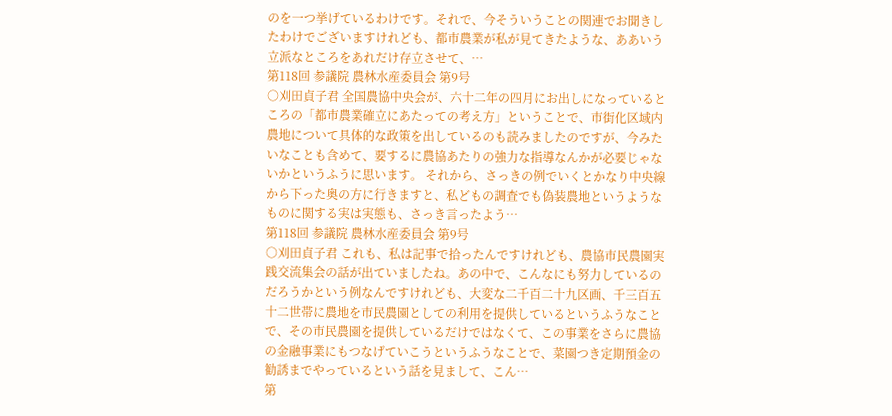のを一つ挙げているわけです。それで、今そういうことの関連でお聞きしたわけでございますけれども、都市農業が私が見てきたような、ああいう立派なところをあれだけ存立させて、…
第118回 参議院 農林水産委員会 第9号
○刈田貞子君 全国農協中央会が、六十二年の四月にお出しになっているところの「都市農業確立にあたっての考え方」ということで、市街化区域内農地について具体的な政策を出しているのも読みましたのですが、今みたいなことも含めて、要するに農協あたりの強力な指導なんかが必要じゃないかというふうに思います。 それから、さっきの例でいくとかなり中央線から下った奥の方に行きますと、私どもの調査でも偽装農地というようなものに関する実は実態も、さっき言ったよう…
第118回 参議院 農林水産委員会 第9号
○刈田貞子君 これも、私は記事で拾ったんですけれども、農協市民農園実践交流集会の話が出ていましたね。あの中で、こんなにも努力しているのだろうかという例なんですけれども、大変な二千百二十九区画、千三百五十二世帯に農地を市民農園としての利用を提供しているというふうなことで、その市民農園を提供しているだけではなくて、この事業をさらに農協の金融事業にもつなげていこうというふうなことで、菜園つき定期預金の勧誘までやっているという話を見まして、こん…
第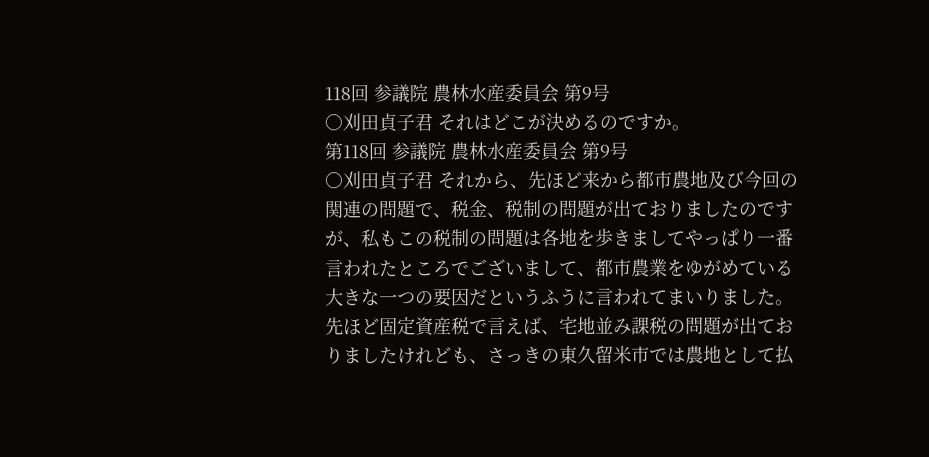118回 参議院 農林水産委員会 第9号
○刈田貞子君 それはどこが決めるのですか。
第118回 参議院 農林水産委員会 第9号
○刈田貞子君 それから、先ほど来から都市農地及び今回の関連の問題で、税金、税制の問題が出ておりましたのですが、私もこの税制の問題は各地を歩きましてやっぱり一番言われたところでございまして、都市農業をゆがめている大きな一つの要因だというふうに言われてまいりました。先ほど固定資産税で言えば、宅地並み課税の問題が出ておりましたけれども、さっきの東久留米市では農地として払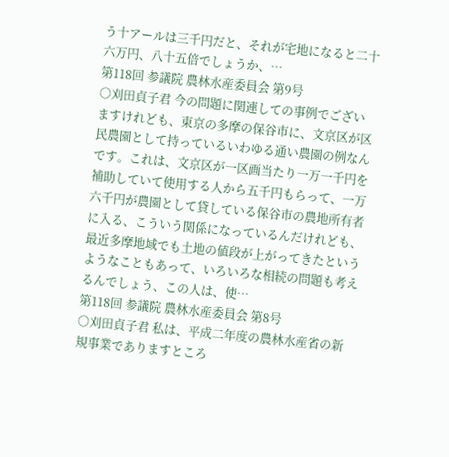う十アールは三千円だと、それが宅地になると二十六万円、八十五倍でしょうか、…
第118回 参議院 農林水産委員会 第9号
○刈田貞子君 今の問題に関連しての事例でございますけれども、東京の多摩の保谷市に、文京区が区民農園として持っているいわゆる通い農園の例なんです。これは、文京区が一区画当たり一万一千円を補助していて使用する人から五千円もらって、一万六千円が農園として貸している保谷市の農地所有者に入る、こういう関係になっているんだけれども、最近多摩地域でも土地の値段が上がってきたというようなこともあって、いろいろな相続の問題も考えるんでしょう、この人は、使…
第118回 参議院 農林水産委員会 第8号
○刈田貞子君 私は、平成二年度の農林水産省の新規事業でありますところ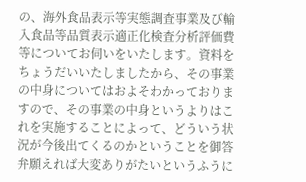の、海外食品表示等実態調査事業及び輸入食品等品質表示適正化検査分析評価費等についてお伺いをいたします。資料をちょうだいいたしましたから、その事業の中身についてはおよそわかっておりますので、その事業の中身というよりはこれを実施することによって、どういう状況が今後出てくるのかということを御答弁願えれば大変ありがたいというふうに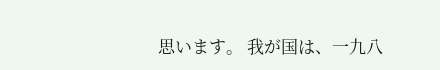思います。 我が国は、一九八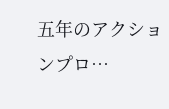五年のアクションプロ…